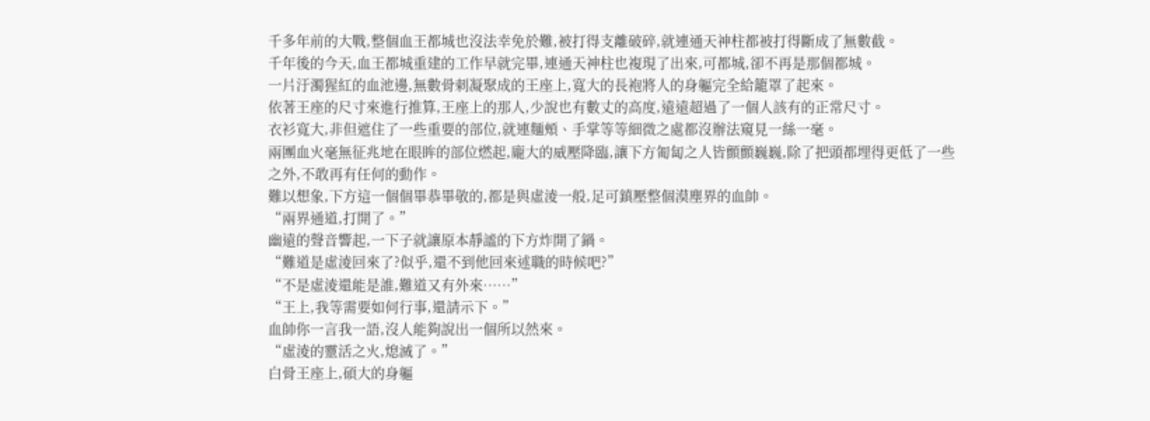千多年前的大戰,整個血王都城也沒法幸免於難,被打得支離破碎,就連通天神柱都被打得斷成了無數截。
千年後的今天,血王都城重建的工作早就完畢,連通天神柱也複現了出來,可都城,卻不再是那個都城。
一片汙濁猩紅的血池邊,無數骨刺凝聚成的王座上,寬大的長袍將人的身軀完全給籠罩了起來。
依著王座的尺寸來進行推算,王座上的那人,少說也有數丈的高度,遠遠超過了一個人該有的正常尺寸。
衣衫寬大,非但遮住了一些重要的部位,就連麵頰、手掌等等細微之處都沒辦法窺見一絲一毫。
兩團血火毫無征兆地在眼眸的部位燃起,龐大的威壓降臨,讓下方匍匐之人皆顫顫巍巍,除了把頭都埋得更低了一些之外,不敢再有任何的動作。
難以想象,下方這一個個畢恭畢敬的,都是與虛淩一般,足可鎮壓整個漠塵界的血帥。
“兩界通道,打開了。”
幽遠的聲音響起,一下子就讓原本靜謐的下方炸開了鍋。
“難道是虛淩回來了?似乎,還不到他回來述職的時候吧?”
“不是虛淩還能是誰,難道又有外來……”
“王上,我等需要如何行事,還請示下。”
血帥你一言我一語,沒人能夠說出一個所以然來。
“虛淩的靈活之火,熄滅了。”
白骨王座上,碩大的身軀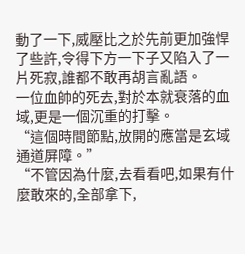動了一下,威壓比之於先前更加強悍了些許,令得下方一下子又陷入了一片死寂,誰都不敢再胡言亂語。
一位血帥的死去,對於本就衰落的血域,更是一個沉重的打擊。
“這個時間節點,放開的應當是玄域通道屏障。”
“不管因為什麼,去看看吧,如果有什麼敢來的,全部拿下,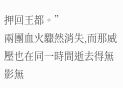押回王都。”
兩團血火驟然消失,而那威壓也在同一時間逝去得無影無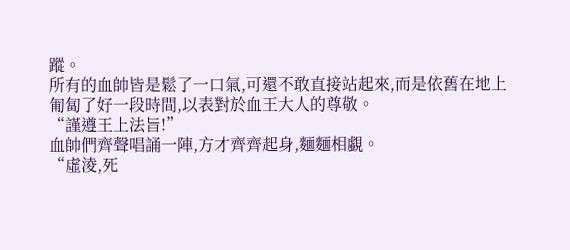蹤。
所有的血帥皆是鬆了一口氣,可還不敢直接站起來,而是依舊在地上匍匐了好一段時間,以表對於血王大人的尊敬。
“謹遵王上法旨!”
血帥們齊聲唱誦一陣,方才齊齊起身,麵麵相覷。
“虛淩,死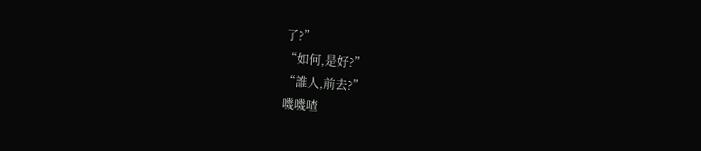了?”
“如何,是好?”
“誰人,前去?”
嘰嘰喳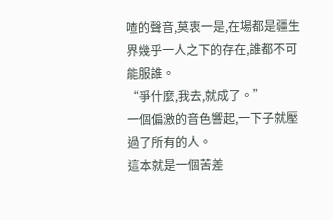喳的聲音,莫衷一是,在場都是疆生界幾乎一人之下的存在,誰都不可能服誰。
“爭什麼,我去,就成了。”
一個偏激的音色響起,一下子就壓過了所有的人。
這本就是一個苦差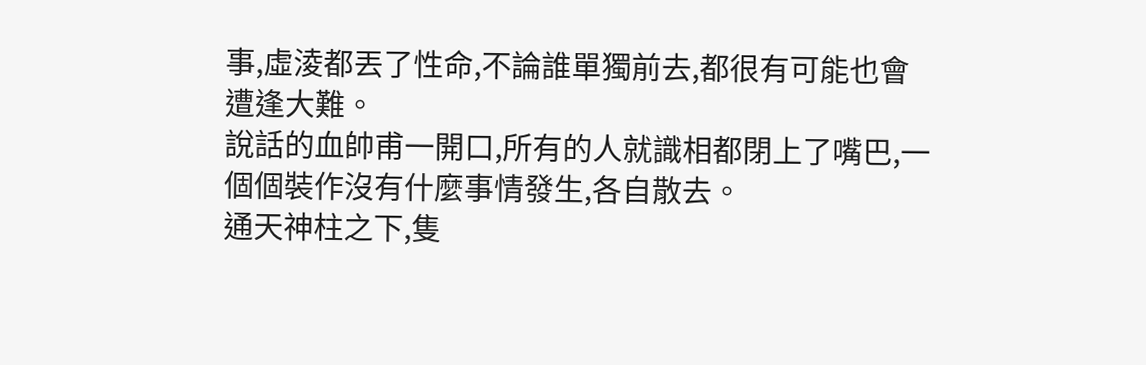事,虛淩都丟了性命,不論誰單獨前去,都很有可能也會遭逢大難。
說話的血帥甫一開口,所有的人就識相都閉上了嘴巴,一個個裝作沒有什麼事情發生,各自散去。
通天神柱之下,隻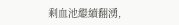剩血池繼續翻湧,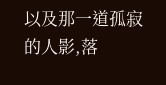以及那一道孤寂的人影,落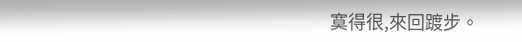寞得很,來回踱步。